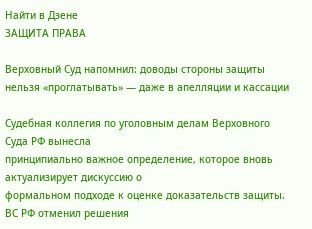Найти в Дзене
ЗАЩИТА ПРАВА

Верховный Суд напомнил: доводы стороны защиты нельзя «проглатывать» — даже в апелляции и кассации

Судебная коллегия по уголовным делам Верховного Суда РФ вынесла
принципиально важное определение, которое вновь актуализирует дискуссию о
формальном подходе к оценке доказательств защиты. ВС РФ отменил решения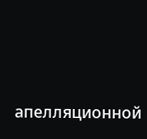апелляционной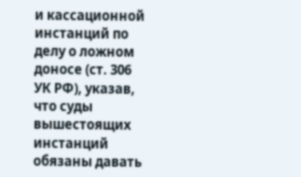и кассационной инстанций по делу о ложном доносе (ст. 306
УК РФ), указав, что суды вышестоящих инстанций обязаны давать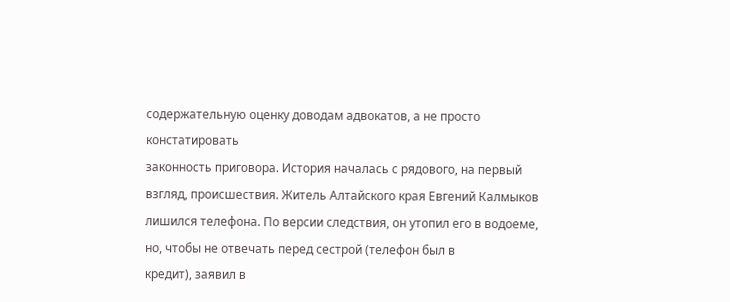содержательную оценку доводам адвокатов, а не просто констатировать
законность приговора. История началась с рядового, на первый взгляд, происшествия. Житель Алтайского края Евгений Калмыков лишился телефона. По версии следствия, он утопил его в водоеме, но, чтобы не отвечать перед сестрой (телефон был в
кредит), заявил в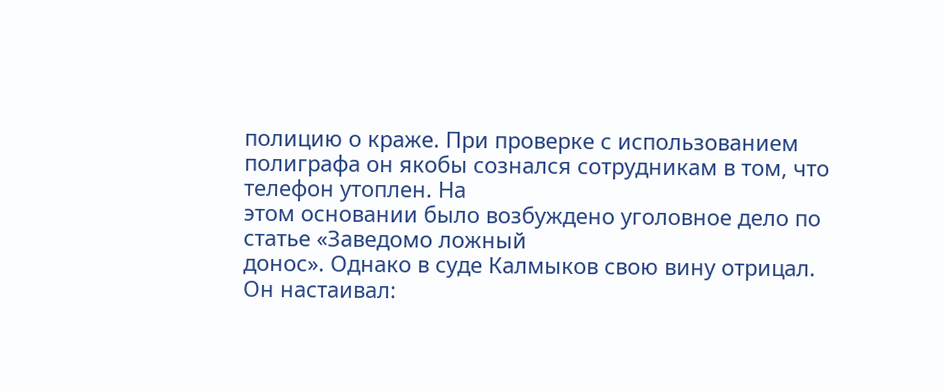полицию о краже. При проверке с использованием
полиграфа он якобы сознался сотрудникам в том, что телефон утоплен. На
этом основании было возбуждено уголовное дело по статье «Заведомо ложный
донос». Однако в суде Калмыков свою вину отрицал. Он настаивал: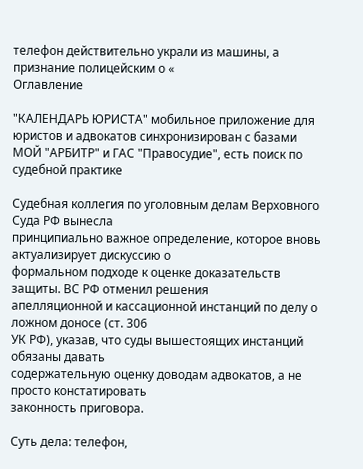телефон действительно украли из машины, а признание полицейским о «
Оглавление

"КАЛЕНДАРЬ ЮРИСТА" мобильное приложение для юристов и адвокатов синхронизирован с базами МОЙ "АРБИТР" и ГАС "Правосудие", есть поиск по судебной практике

Судебная коллегия по уголовным делам Верховного Суда РФ вынесла
принципиально важное определение, которое вновь актуализирует дискуссию о
формальном подходе к оценке доказательств защиты. ВС РФ отменил решения
апелляционной и кассационной инстанций по делу о ложном доносе (ст. 306
УК РФ), указав, что суды вышестоящих инстанций обязаны давать
содержательную оценку доводам адвокатов, а не просто констатировать
законность приговора.

Суть дела: телефон,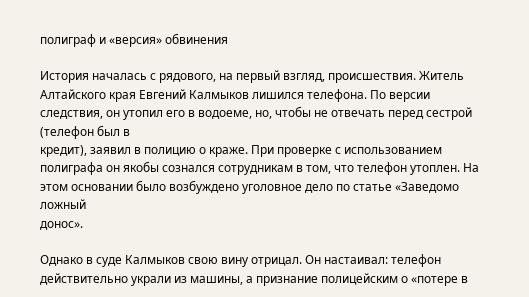полиграф и «версия» обвинения

История началась с рядового, на первый взгляд, происшествия. Житель Алтайского края Евгений Калмыков лишился телефона. По версии следствия, он утопил его в водоеме, но, чтобы не отвечать перед сестрой (телефон был в
кредит), заявил в полицию о краже. При проверке с использованием
полиграфа он якобы сознался сотрудникам в том, что телефон утоплен. На
этом основании было возбуждено уголовное дело по статье «Заведомо ложный
донос».

Однако в суде Калмыков свою вину отрицал. Он настаивал: телефон действительно украли из машины, а признание полицейским о «потере в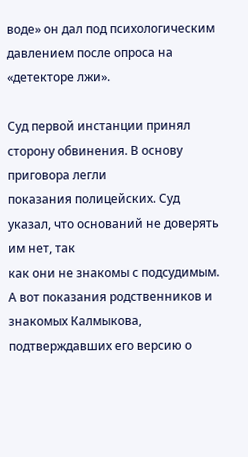воде» он дал под психологическим давлением после опроса на «детекторе лжи».

Суд первой инстанции принял сторону обвинения. В основу приговора легли
показания полицейских. Суд указал, что оснований не доверять им нет, так
как они не знакомы с подсудимым. А вот показания родственников и
знакомых Калмыкова, подтверждавших его версию о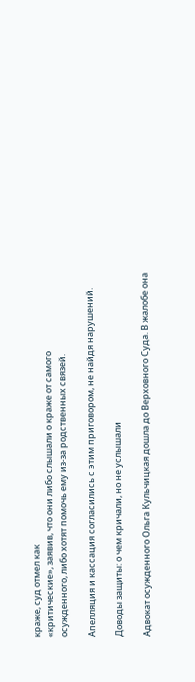краже, суд отмел как
«критические», заявив, что они либо слышали о краже от самого
осужденного, либо хотят помочь ему из-за родственных связей.

Апелляция и кассация согласились с этим приговором, не найдя нарушений.

Доводы защиты: о чем кричали, но не услышали

Адвокат осужденного Ольга Кульчицкая дошла до Верховного Суда. В жалобе она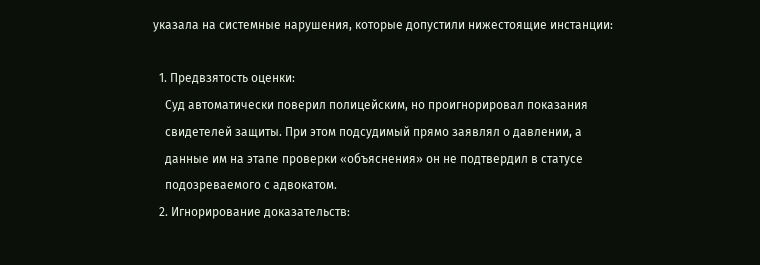указала на системные нарушения, которые допустили нижестоящие инстанции:

  1. Предвзятость оценки:
    Суд автоматически поверил полицейским, но проигнорировал показания
    свидетелей защиты. При этом подсудимый прямо заявлял о давлении, а
    данные им на этапе проверки «объяснения» он не подтвердил в статусе
    подозреваемого с адвокатом.
  2. Игнорирование доказательств: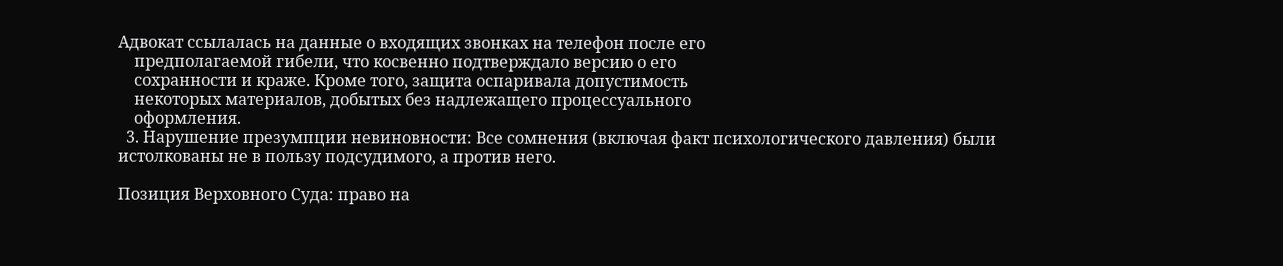Адвокат ссылалась на данные о входящих звонках на телефон после его
    предполагаемой гибели, что косвенно подтверждало версию о его
    сохранности и краже. Кроме того, защита оспаривала допустимость
    некоторых материалов, добытых без надлежащего процессуального
    оформления.
  3. Нарушение презумпции невиновности: Все сомнения (включая факт психологического давления) были истолкованы не в пользу подсудимого, а против него.

Позиция Верховного Суда: право на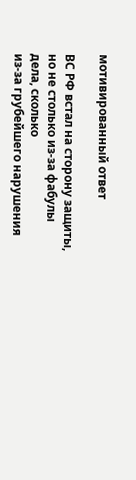мотивированный ответ

ВС РФ встал на сторону защиты, но не столько из-за фабулы дела, сколько
из-за грубейшего нарушения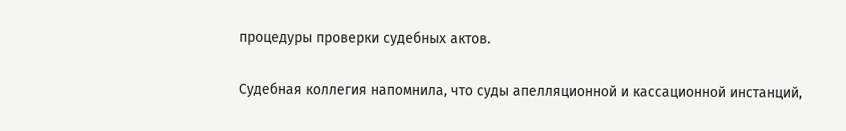процедуры проверки судебных актов.

Судебная коллегия напомнила, что суды апелляционной и кассационной инстанций,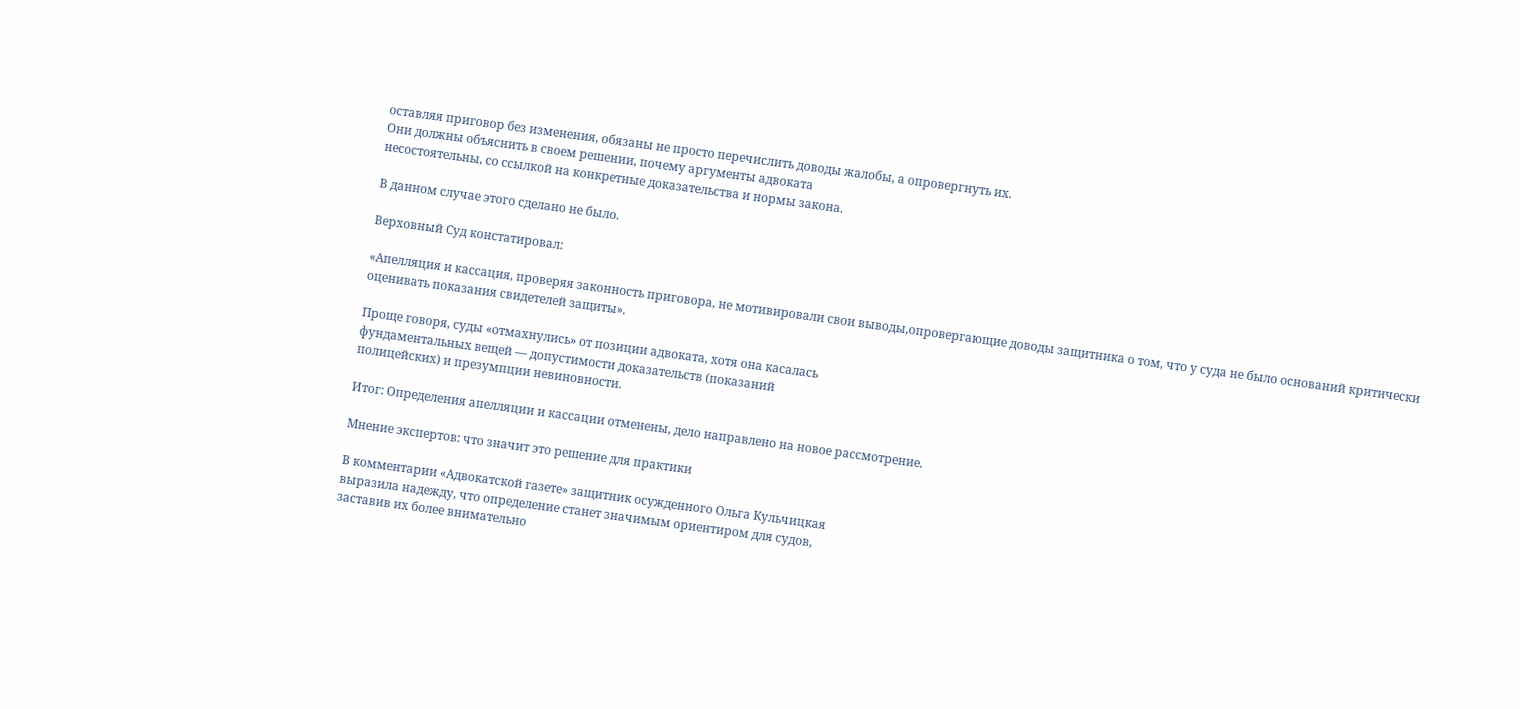оставляя приговор без изменения, обязаны не просто перечислить доводы жалобы, а опровергнуть их.
Они должны объяснить в своем решении, почему аргументы адвоката
несостоятельны, со ссылкой на конкретные доказательства и нормы закона.

В данном случае этого сделано не было.

Верховный Суд констатировал:

«Апелляция и кассация, проверяя законность приговора, не мотивировали свои выводы,опровергающие доводы защитника о том, что у суда не было оснований критически оценивать показания свидетелей защиты».

Проще говоря, суды «отмахнулись» от позиции адвоката, хотя она касалась
фундаментальных вещей — допустимости доказательств (показаний
полицейских) и презумпции невиновности.

Итог: Определения апелляции и кассации отменены, дело направлено на новое рассмотрение.

Мнение экспертов: что значит это решение для практики

В комментарии «Адвокатской газете» защитник осужденного Ольга Кульчицкая
выразила надежду, что определение станет значимым ориентиром для судов,
заставив их более внимательно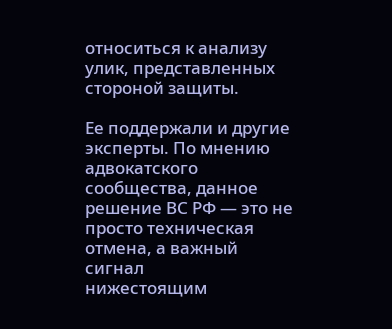относиться к анализу улик, представленных
стороной защиты.

Ее поддержали и другие эксперты. По мнению адвокатского сообщества, данное
решение ВС РФ — это не просто техническая отмена, а важный сигнал
нижестоящим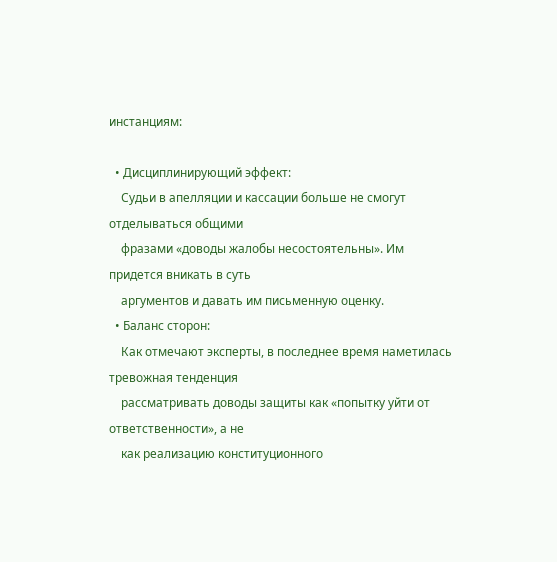инстанциям:

  • Дисциплинирующий эффект:
    Судьи в апелляции и кассации больше не смогут отделываться общими
    фразами «доводы жалобы несостоятельны». Им придется вникать в суть
    аргументов и давать им письменную оценку.
  • Баланс сторон:
    Как отмечают эксперты, в последнее время наметилась тревожная тенденция
    рассматривать доводы защиты как «попытку уйти от ответственности», а не
    как реализацию конституционного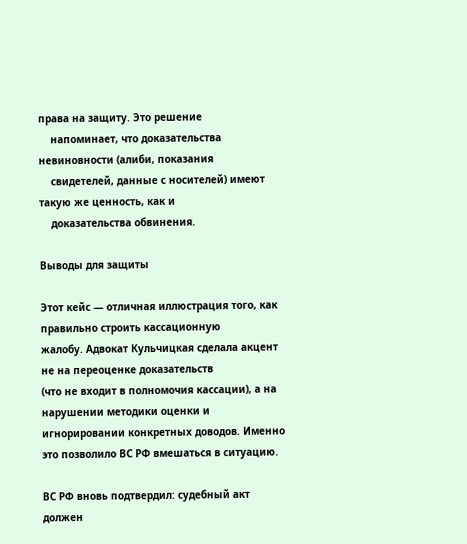права на защиту. Это решение
    напоминает, что доказательства невиновности (алиби, показания
    свидетелей, данные с носителей) имеют такую же ценность, как и
    доказательства обвинения.

Выводы для защиты

Этот кейс — отличная иллюстрация того, как правильно строить кассационную
жалобу. Адвокат Кульчицкая сделала акцент не на переоценке доказательств
(что не входит в полномочия кассации), а на
нарушении методики оценки и игнорировании конкретных доводов. Именно это позволило ВС РФ вмешаться в ситуацию.

ВС РФ вновь подтвердил: судебный акт должен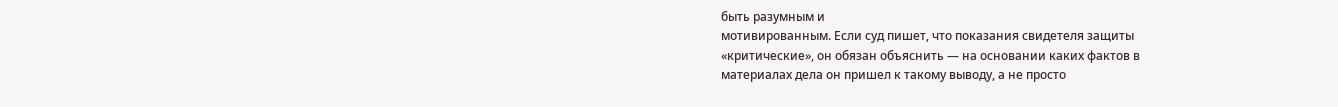быть разумным и
мотивированным. Если суд пишет, что показания свидетеля защиты
«критические», он обязан объяснить — на основании каких фактов в
материалах дела он пришел к такому выводу, а не просто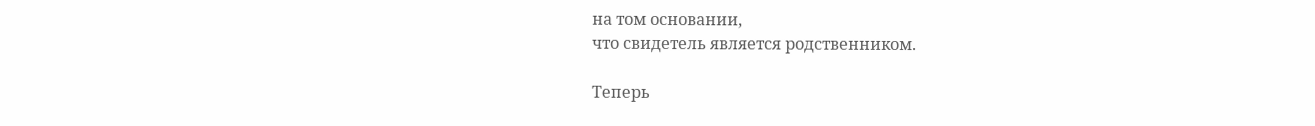на том основании,
что свидетель является родственником.

Теперь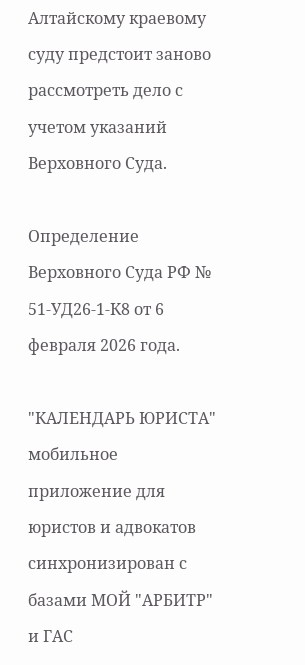Алтайскому краевому суду предстоит заново рассмотреть дело с учетом указаний Верховного Суда.

Определение Верховного Суда РФ № 51-УД26-1-К8 от 6 февраля 2026 года.

"КАЛЕНДАРЬ ЮРИСТА" мобильное приложение для юристов и адвокатов синхронизирован с базами МОЙ "АРБИТР" и ГАС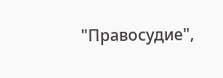"Правосудие",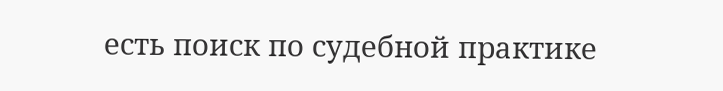есть поиск по судебной практике